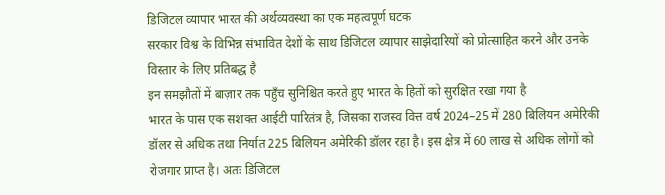डिजिटल व्यापार भारत की अर्थव्यवस्था का एक महत्वपूर्ण घटक
सरकार विश्व के विभिन्न संभावित देशों के साथ डिजिटल व्यापार साझेदारियों को प्रोत्साहित करने और उनके विस्तार के लिए प्रतिबद्ध है
इन समझौतों में बाज़ार तक पहुँच सुनिश्चित करते हुए भारत के हितों को सुरक्षित रखा गया है
भारत के पास एक सशक्त आईटी पारितंत्र है, जिसका राजस्व वित्त वर्ष 2024–25 में 280 बिलियन अमेरिकी डॉलर से अधिक तथा निर्यात 225 बिलियन अमेरिकी डॉलर रहा है। इस क्षेत्र में 60 लाख से अधिक लोगों को रोजगार प्राप्त है। अतः डिजिटल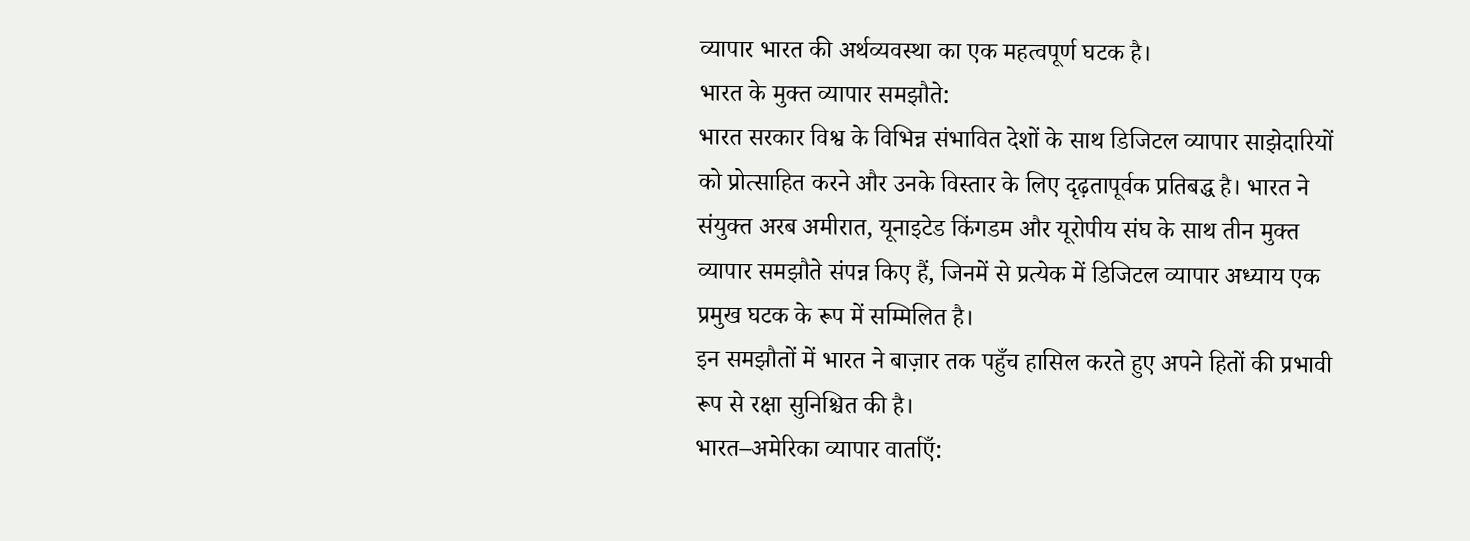व्यापार भारत की अर्थव्यवस्था का एक महत्वपूर्ण घटक है।
भारत के मुक्त व्यापार समझौते:
भारत सरकार विश्व के विभिन्न संभावित देशों के साथ डिजिटल व्यापार साझेदारियों को प्रोत्साहित करने और उनके विस्तार के लिए दृढ़तापूर्वक प्रतिबद्ध है। भारत ने संयुक्त अरब अमीरात, यूनाइटेड किंगडम और यूरोपीय संघ के साथ तीन मुक्त व्यापार समझौते संपन्न किए हैं, जिनमें से प्रत्येक में डिजिटल व्यापार अध्याय एक प्रमुख घटक के रूप में सम्मिलित है।
इन समझौतों में भारत ने बाज़ार तक पहुँच हासिल करते हुए अपने हितों की प्रभावी रूप से रक्षा सुनिश्चित की है।
भारत–अमेरिका व्यापार वार्ताएँ: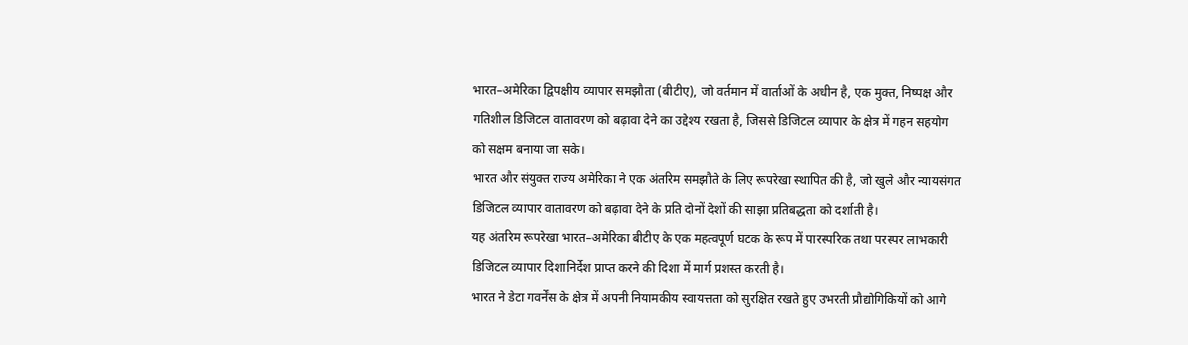भारत–अमेरिका द्विपक्षीय व्यापार समझौता (बीटीए), जो वर्तमान में वार्ताओं के अधीन है, एक मुक्त, निष्पक्ष और गतिशील डिजिटल वातावरण को बढ़ावा देने का उद्देश्य रखता है, जिससे डिजिटल व्यापार के क्षेत्र में गहन सहयोग को सक्षम बनाया जा सके।
भारत और संयुक्त राज्य अमेरिका ने एक अंतरिम समझौते के लिए रूपरेखा स्थापित की है, जो खुले और न्यायसंगत डिजिटल व्यापार वातावरण को बढ़ावा देने के प्रति दोनों देशों की साझा प्रतिबद्धता को दर्शाती है।
यह अंतरिम रूपरेखा भारत–अमेरिका बीटीए के एक महत्वपूर्ण घटक के रूप में पारस्परिक तथा परस्पर लाभकारी डिजिटल व्यापार दिशानिर्देश प्राप्त करने की दिशा में मार्ग प्रशस्त करती है।
भारत ने डेटा गवर्नेंस के क्षेत्र में अपनी नियामकीय स्वायत्तता को सुरक्षित रखते हुए उभरती प्रौद्योगिकियों को आगे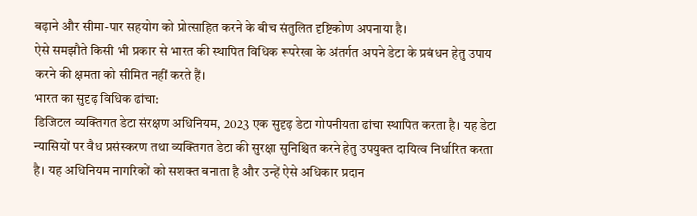बढ़ाने और सीमा-पार सहयोग को प्रोत्साहित करने के बीच संतुलित दृष्टिकोण अपनाया है।
ऐसे समझौते किसी भी प्रकार से भारत की स्थापित विधिक रूपरेखा के अंतर्गत अपने डेटा के प्रबंधन हेतु उपाय करने की क्षमता को सीमित नहीं करते हैं।
भारत का सुदृढ़ विधिक ढांचा:
डिजिटल व्यक्तिगत डेटा संरक्षण अधिनियम, 2023 एक सुदृढ़ डेटा गोपनीयता ढांचा स्थापित करता है। यह डेटा न्यासियों पर वैध प्रसंस्करण तथा व्यक्तिगत डेटा की सुरक्षा सुनिश्चित करने हेतु उपयुक्त दायित्व निर्धारित करता है। यह अधिनियम नागरिकों को सशक्त बनाता है और उन्हें ऐसे अधिकार प्रदान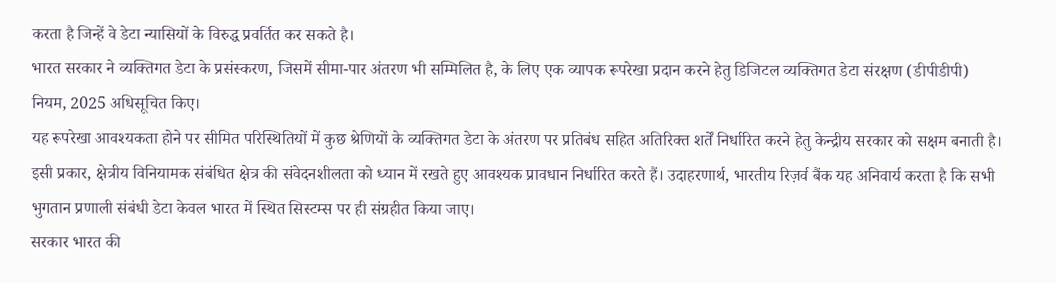करता है जिन्हें वे डेटा न्यासियों के विरुद्ध प्रवर्तित कर सकते है।
भारत सरकार ने व्यक्तिगत डेटा के प्रसंस्करण, जिसमें सीमा-पार अंतरण भी सम्मिलित है, के लिए एक व्यापक रूपरेखा प्रदान करने हेतु डिजिटल व्यक्तिगत डेटा संरक्षण (डीपीडीपी) नियम, 2025 अधिसूचित किए।
यह रूपरेखा आवश्यकता होने पर सीमित परिस्थितियों में कुछ श्रेणियों के व्यक्तिगत डेटा के अंतरण पर प्रतिबंध सहित अतिरिक्त शर्तें निर्धारित करने हेतु केन्द्रीय सरकार को सक्षम बनाती है।
इसी प्रकार, क्षेत्रीय विनियामक संबंधित क्षेत्र की संवेदनशीलता को ध्यान में रखते हुए आवश्यक प्रावधान निर्धारित करते हैं। उदाहरणार्थ, भारतीय रिज़र्व बैंक यह अनिवार्य करता है कि सभी भुगतान प्रणाली संबंधी डेटा केवल भारत में स्थित सिस्टम्स पर ही संग्रहीत किया जाए।
सरकार भारत की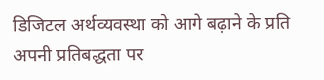डिजिटल अर्थव्यवस्था को आगे बढ़ाने के प्रति अपनी प्रतिबद्धता पर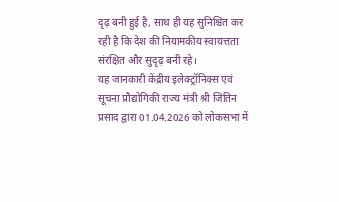दृढ़ बनी हुई है, साथ ही यह सुनिश्चित कर रही है कि देश की नियामकीय स्वायत्तता संरक्षित और सुदृढ़ बनी रहे।
यह जानकारी केंद्रीय इलेक्ट्रॉनिक्स एवं सूचना प्रौद्योगिकी राज्य मंत्री श्री जितिन प्रसाद द्वारा 01.04.2026 को लोकसभा में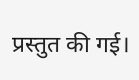प्रस्तुत की गई।